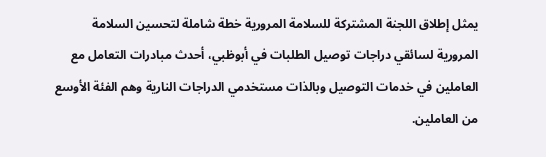يمثل إطلاق اللجنة المشتركة للسلامة المرورية خطة شاملة لتحسين السلامة المرورية لسائقي دراجات توصيل الطلبات في أبوظبي، أحدث مبادرات التعامل مع العاملين في خدمات التوصيل وبالذات مستخدمي الدراجات النارية وهم الفئة الأوسع من العاملين.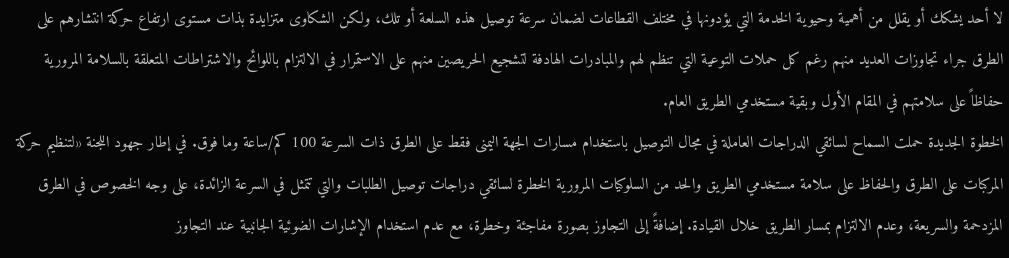لا أحد يشكك أو يقلل من أهمية وحيوية الخدمة التي يؤدونها في مختلف القطاعات لضمان سرعة توصيل هذه السلعة أو تلك، ولكن الشكاوى متزايدة بذات مستوى ارتفاع حركة انتشارهم على الطرق جراء تجاوزات العديد منهم رغم كل حملات التوعية التي تنظم لهم والمبادرات الهادفة لتشجيع الحريصين منهم على الاستمرار في الالتزام باللوائح والاشتراطات المتعلقة بالسلامة المرورية حفاظاً على سلامتهم في المقام الأول وبقية مستخدمي الطريق العام.
الخطوة الجديدة حملت السماح لسائقي الدراجات العاملة في مجال التوصيل باستخدام مسارات الجهة اليمنى فقط على الطرق ذات السرعة 100 كم/ساعة وما فوق. في إطار جهود اللجنة «لتنظيم حركة المركبات على الطرق والحفاظ على سلامة مستخدمي الطريق والحد من السلوكيات المرورية الخطرة لسائقي دراجات توصيل الطلبات والتي تتمثل في السرعة الزائدة، على وجه الخصوص في الطرق المزدحمة والسريعة، وعدم الالتزام بمسار الطريق خلال القيادة. إضافةً إلى التجاوز بصورة مفاجئة وخطرة، مع عدم استخدام الإشارات الضوئية الجانبية عند التجاوز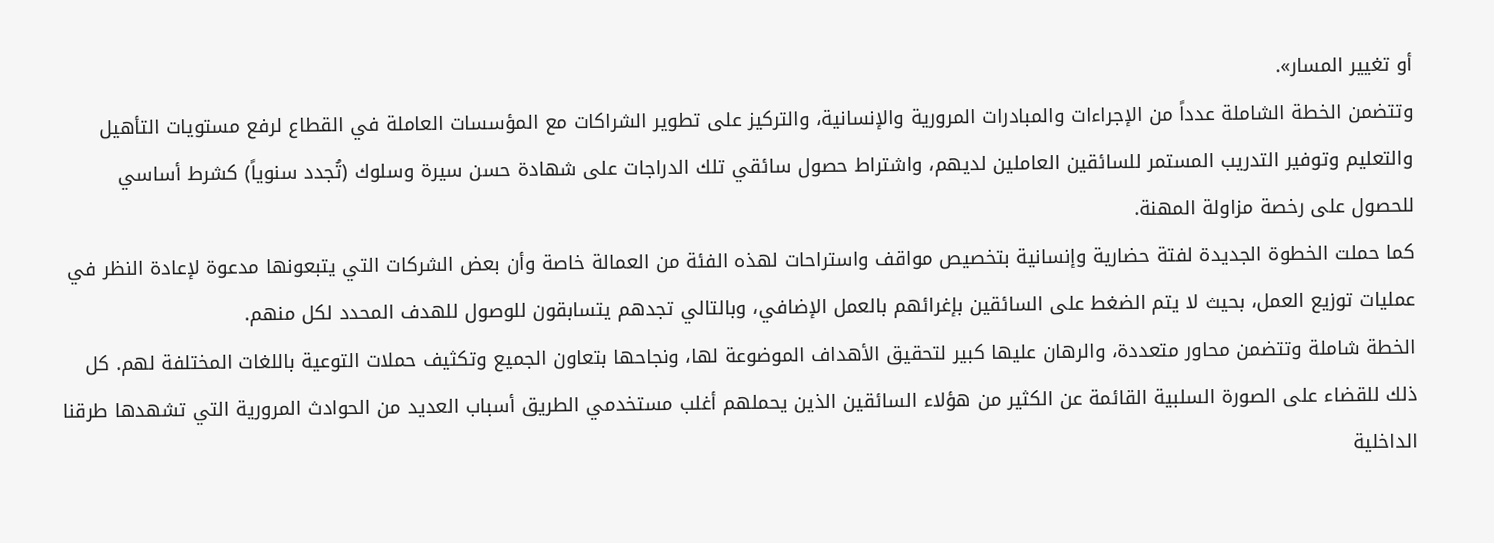أو تغيير المسار».
وتتضمن الخطة الشاملة عدداً من الإجراءات والمبادرات المرورية والإنسانية، والتركيز على تطوير الشراكات مع المؤسسات العاملة في القطاع لرفع مستويات التأهيل والتعليم وتوفير التدريب المستمر للسائقين العاملين لديهم، واشتراط حصول سائقي تلك الدراجات على شهادة حسن سيرة وسلوك (تُجدد سنوياً) كشرط أساسي للحصول على رخصة مزاولة المهنة.
كما حملت الخطوة الجديدة لفتة حضارية وإنسانية بتخصيص مواقف واستراحات لهذه الفئة من العمالة خاصة وأن بعض الشركات التي يتبعونها مدعوة لإعادة النظر في عمليات توزيع العمل، بحيث لا يتم الضغط على السائقين بإغرائهم بالعمل الإضافي، وبالتالي تجدهم يتسابقون للوصول للهدف المحدد لكل منهم.
الخطة شاملة وتتضمن محاور متعددة، والرهان عليها كبير لتحقيق الأهداف الموضوعة لها، ونجاحها بتعاون الجميع وتكثيف حملات التوعية باللغات المختلفة لهم. كل ذلك للقضاء على الصورة السلبية القائمة عن الكثير من هؤلاء السائقين الذين يحملهم أغلب مستخدمي الطريق أسباب العديد من الحوادث المرورية التي تشهدها طرقنا الداخلية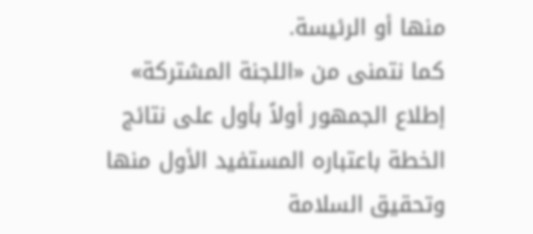منها أو الرئيسة.
كما نتمنى من «اللجنة المشتركة» إطلاع الجمهور أولاً بأول على نتائج الخطة باعتباره المستفيد الأول منها وتحقيق السلامة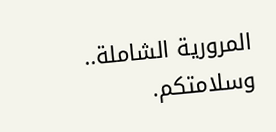المرورية الشاملة.. وسلامتكم.